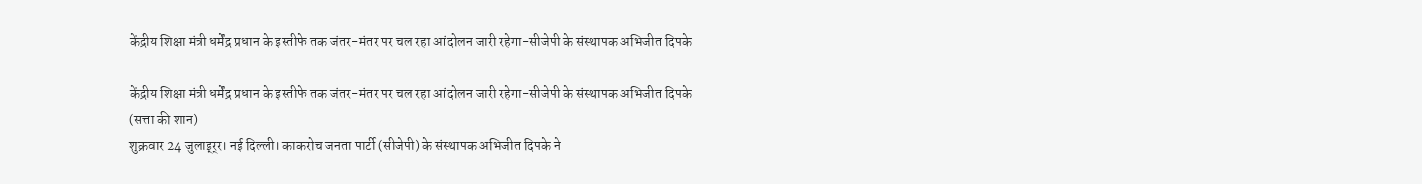केंद्रीय शिक्षा मंत्री धर्मेंद्र प्रधान के इस्तीफे तक जंतर-मंतर पर चल रहा आंदोलन जारी रहेगा-सीजेपी के संस्थापक अभिजीत दिपके

केंद्रीय शिक्षा मंत्री धर्मेंद्र प्रधान के इस्तीफे तक जंतर-मंतर पर चल रहा आंदोलन जारी रहेगा-सीजेपी के संस्थापक अभिजीत दिपके
(सत्ता की शान)
शुक्रवार 24 जुलाइ्र्र। नई दिल्ली। काकरोच जनता पार्टी (सीजेपी) के संस्थापक अभिजीत दिपके ने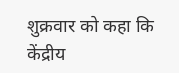शुक्रवार को कहा कि केंद्रीय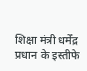शिक्षा मंत्री धर्मेंद्र प्रधान के इस्तीफे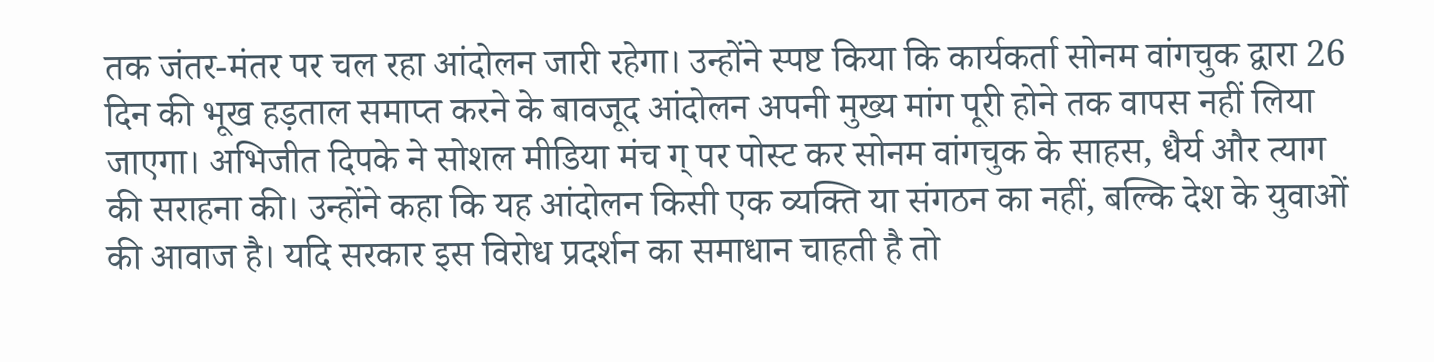तक जंतर-मंतर पर चल रहा आंदोलन जारी रहेगा। उन्होंने स्पष्ट किया कि कार्यकर्ता सोनम वांगचुक द्वारा 26 दिन की भूख हड़ताल समाप्त करने के बावजूद आंदोलन अपनी मुख्य मांग पूरी होने तक वापस नहीं लिया जाएगा। अभिजीत दिपके ने सोशल मीडिया मंच ग् पर पोस्ट कर सोनम वांगचुक के साहस, धैर्य और त्याग की सराहना की। उन्होंने कहा कि यह आंदोलन किसी एक व्यक्ति या संगठन का नहीं, बल्कि देश के युवाओं की आवाज है। यदि सरकार इस विरोध प्रदर्शन का समाधान चाहती है तो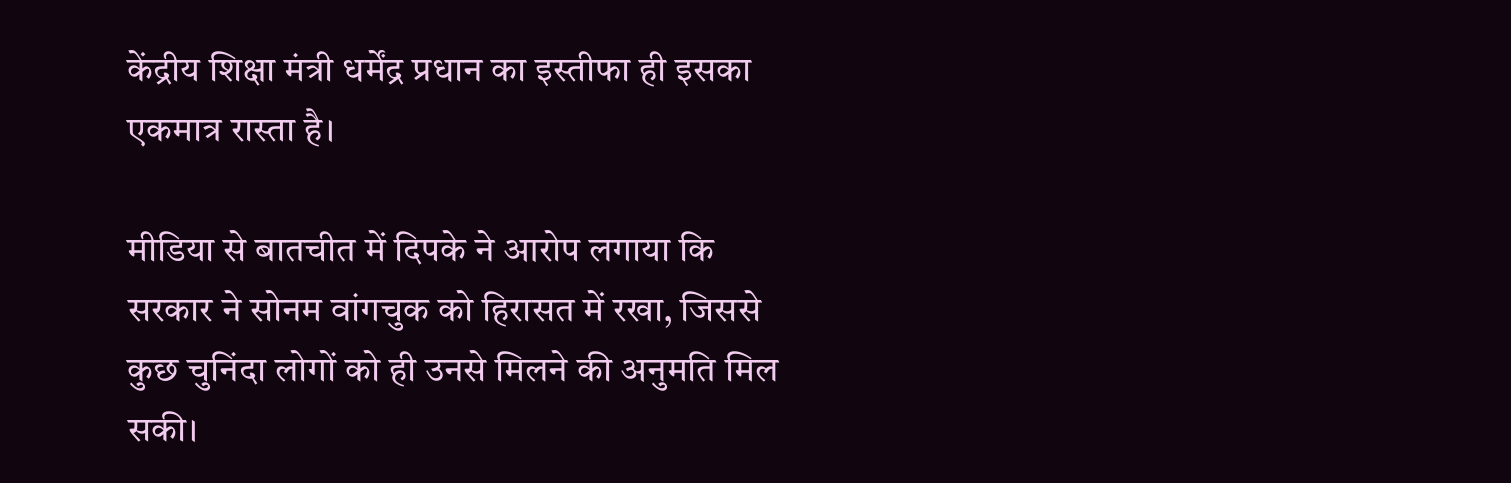केंद्रीय शिक्षा मंत्री धर्मेंद्र प्रधान का इस्तीफा ही इसका एकमात्र रास्ता है।

मीडिया से बातचीत में दिपके ने आरोप लगाया कि सरकार ने सोनम वांगचुक को हिरासत में रखा, जिससे कुछ चुनिंदा लोगों को ही उनसे मिलने की अनुमति मिल सकी।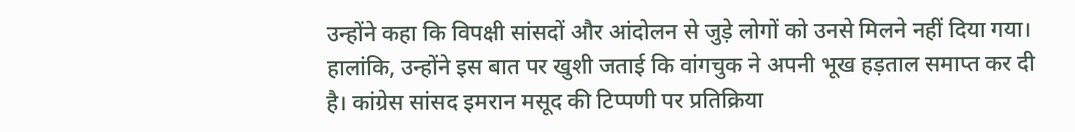उन्होंने कहा कि विपक्षी सांसदों और आंदोलन से जुड़े लोगों को उनसे मिलने नहीं दिया गया। हालांकि, उन्होंने इस बात पर खुशी जताई कि वांगचुक ने अपनी भूख हड़ताल समाप्त कर दी है। कांग्रेस सांसद इमरान मसूद की टिप्पणी पर प्रतिक्रिया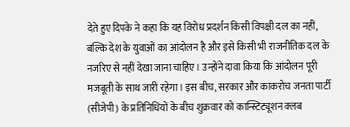देते हुए दिपके ने कहा कि यह विरोध प्रदर्शन किसी विपक्षी दल का नहीं, बल्कि देश के युवाओं का आंदोलन है और इसे किसी भी राजनीतिक दल के नजरिए से नहीं देखा जाना चाहिए। उन्होंने दावा किया कि आंदोलन पूरी मजबूती के साथ जारी रहेगा। इस बीच, सरकार और काकरोच जनता पार्टी (सीजेपी) के प्रतिनिधियों के बीच शुक्रवार को कान्स्टिट्यूशन क्लब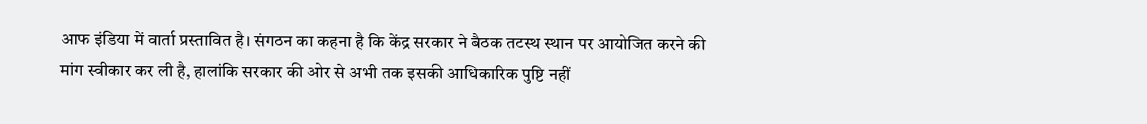आफ इंडिया में वार्ता प्रस्तावित है। संगठन का कहना है कि केंद्र सरकार ने बैठक तटस्थ स्थान पर आयोजित करने की मांग स्वीकार कर ली है, हालांकि सरकार की ओर से अभी तक इसकी आधिकारिक पुष्टि नहीं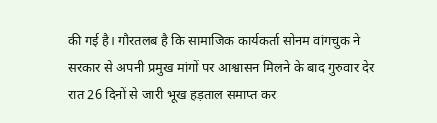की गई है। गौरतलब है कि सामाजिक कार्यकर्ता सोनम वांगचुक ने सरकार से अपनी प्रमुख मांगों पर आश्वासन मिलने के बाद गुरुवार देर रात 26 दिनों से जारी भूख हड़ताल समाप्त कर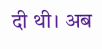दी थी। अब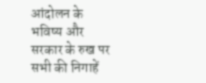आंदोलन के भविष्य और सरकार के रुख पर सभी की निगाहें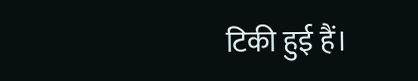टिकी हुई हैं।